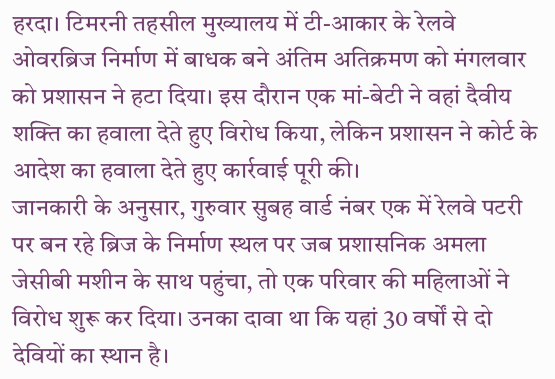हरदा। टिमरनी तहसील मुख्यालय में टी-आकार के रेलवे ओवरब्रिज निर्माण में बाधक बने अंतिम अतिक्रमण को मंगलवार को प्रशासन ने हटा दिया। इस दौरान एक मां-बेटी ने वहां दैवीय शक्ति का हवाला देते हुए विरोध किया, लेकिन प्रशासन ने कोर्ट के आदेश का हवाला देते हुए कार्रवाई पूरी की।
जानकारी के अनुसार, गुरुवार सुबह वार्ड नंबर एक में रेलवे पटरी पर बन रहे ब्रिज के निर्माण स्थल पर जब प्रशासनिक अमला जेसीबी मशीन के साथ पहुंचा, तो एक परिवार की महिलाओं ने विरोध शुरू कर दिया। उनका दावा था कि यहां 30 वर्षों से दो देवियों का स्थान है।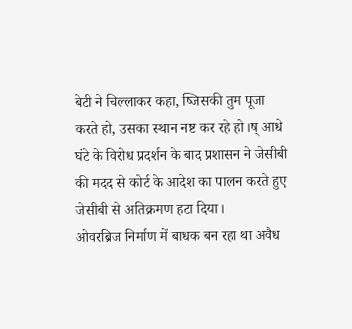बेटी ने चिल्लाकर कहा, ष्जिसकी तुम पूजा करते हो, उसका स्थान नष्ट कर रहे हो।ष् आधे घंटे के विरोध प्रदर्शन के बाद प्रशासन ने जेसीबी की मदद से कोर्ट के आदेश का पालन करते हुए जेसीबी से अतिक्रमण हटा दिया।
ओवरब्रिज निर्माण में बाधक बन रहा था अवैध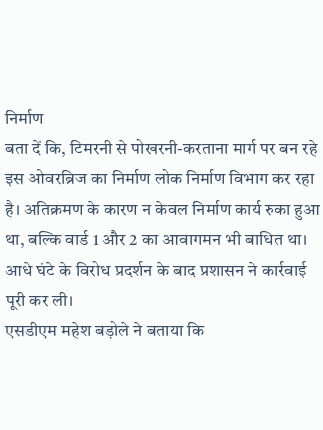निर्माण
बता दें कि, टिमरनी से पोखरनी-करताना मार्ग पर बन रहे इस ओवरब्रिज का निर्माण लोक निर्माण विभाग कर रहा है। अतिक्रमण के कारण न केवल निर्माण कार्य रुका हुआ था, बल्कि वार्ड 1 और 2 का आवागमन भी बाधित था। आधे घंटे के विरोध प्रदर्शन के बाद प्रशासन ने कार्रवाई पूरी कर ली।
एसडीएम महेश बड़ोले ने बताया कि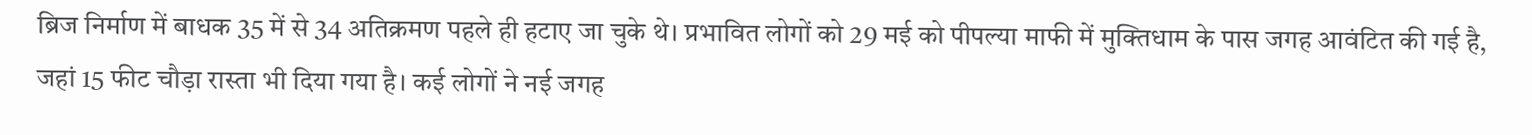ब्रिज निर्माण में बाधक 35 में से 34 अतिक्रमण पहले ही हटाए जा चुके थे। प्रभावित लोगों को 29 मई को पीपल्या माफी में मुक्तिधाम के पास जगह आवंटित की गई है, जहां 15 फीट चौड़ा रास्ता भी दिया गया है। कई लोगों ने नई जगह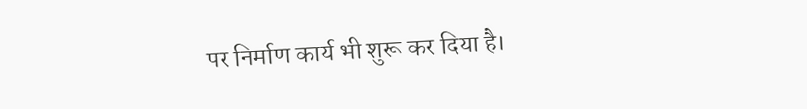पर निर्माण कार्य भी शुरू कर दिया है।